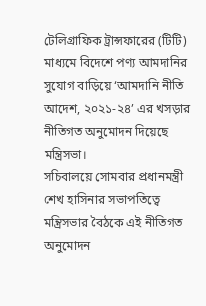টেলিগ্রাফিক ট্রান্সফারের (টিটি) মাধ্যমে বিদেশে পণ্য আমদানির সুযোগ বাড়িয়ে ‘আমদানি নীতি আদেশ, ২০২১-২৪’ এর খসড়ার নীতিগত অনুমোদন দিয়েছে মন্ত্রিসভা।
সচিবালয়ে সোমবার প্রধানমন্ত্রী শেখ হাসিনার সভাপতিত্বে মন্ত্রিসভার বৈঠকে এই নীতিগত অনুমোদন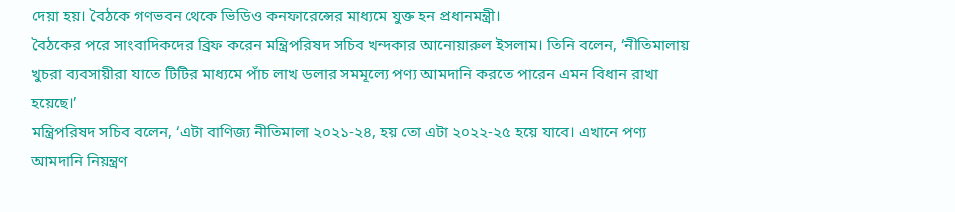দেয়া হয়। বৈঠকে গণভবন থেকে ভিডিও কনফারেন্সের মাধ্যমে যুক্ত হন প্রধানমন্ত্রী।
বৈঠকের পরে সাংবাদিকদের ব্রিফ করেন মন্ত্রিপরিষদ সচিব খন্দকার আনোয়ারুল ইসলাম। তিনি বলেন, ‘নীতিমালায় খুচরা ব্যবসায়ীরা যাতে টিটির মাধ্যমে পাঁচ লাখ ডলার সমমূল্যে পণ্য আমদানি করতে পারেন এমন বিধান রাখা হয়েছে।’
মন্ত্রিপরিষদ সচিব বলেন, ‘এটা বাণিজ্য নীতিমালা ২০২১-২৪, হয় তো এটা ২০২২-২৫ হয়ে যাবে। এখানে পণ্য আমদানি নিয়ন্ত্রণ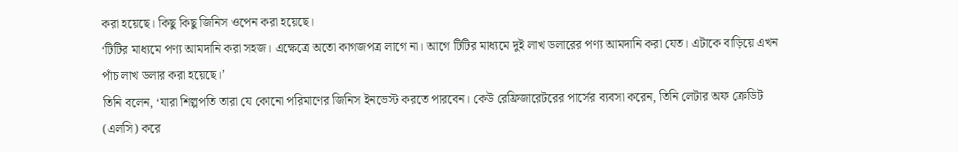করা হয়েছে। কিছু কিছু জিনিস ওপেন করা হয়েছে।
‘টিটির মাধ্যমে পণ্য আমদানি করা সহজ। এক্ষেত্রে অতো কাগজপত্র লাগে না। আগে টিটির মাধ্যমে দুই লাখ ডলারের পণ্য আমদানি করা যেত। এটাকে বাড়িয়ে এখন পাঁচ লাখ ডলার করা হয়েছে।’
তিনি বলেন, ‘যারা শিল্পপতি তারা যে কোনো পরিমাণের জিনিস ইনভেস্ট করতে পারবেন। কেউ রেফ্রিজারেটরের পার্সের ব্যবসা করেন, তিনি লেটার অফ ক্রেডিট (এলসি) করে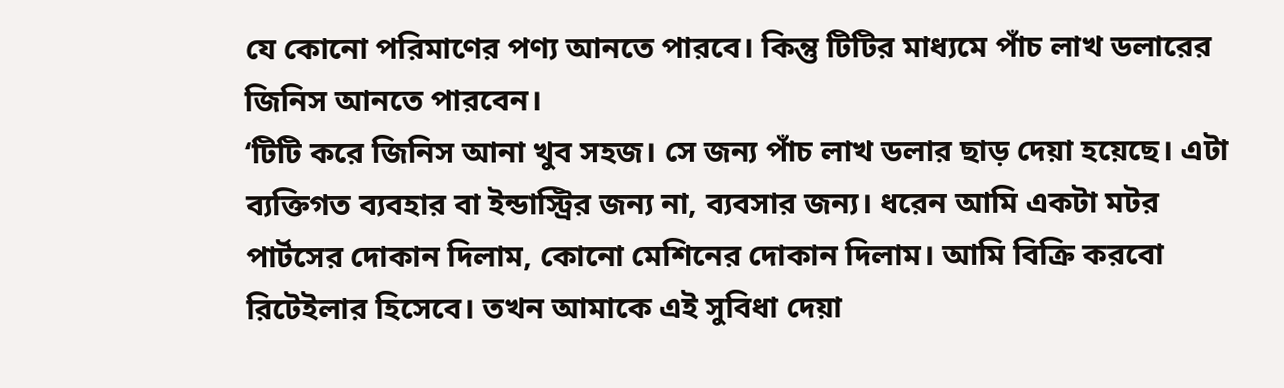যে কোনো পরিমাণের পণ্য আনতে পারবে। কিন্তু টিটির মাধ্যমে পাঁচ লাখ ডলারের জিনিস আনতে পারবেন।
‘টিটি করে জিনিস আনা খুব সহজ। সে জন্য পাঁচ লাখ ডলার ছাড় দেয়া হয়েছে। এটা ব্যক্তিগত ব্যবহার বা ইন্ডাস্ট্রির জন্য না, ব্যবসার জন্য। ধরেন আমি একটা মটর পার্টসের দোকান দিলাম, কোনো মেশিনের দোকান দিলাম। আমি বিক্রি করবো রিটেইলার হিসেবে। তখন আমাকে এই সুবিধা দেয়া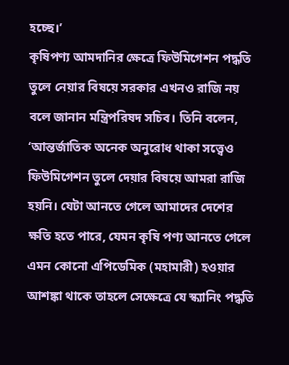হচ্ছে।’
কৃষিপণ্য আমদানির ক্ষেত্রে ফিউমিগেশন পদ্ধতি তুলে নেয়ার বিষয়ে সরকার এখনও রাজি নয় বলে জানান মন্ত্রিপরিষদ সচিব। তিনি বলেন, ‘আন্তর্জাতিক অনেক অনুরোধ থাকা সত্ত্বেও ফিউমিগেশন তুলে দেয়ার বিষয়ে আমরা রাজি হয়নি। যেটা আনতে গেলে আমাদের দেশের ক্ষতি হতে পারে, যেমন কৃষি পণ্য আনতে গেলে এমন কোনো এপিডেমিক (মহামারী) হওয়ার আশঙ্কা থাকে তাহলে সেক্ষেত্রে যে স্ক্যানিং পদ্ধতি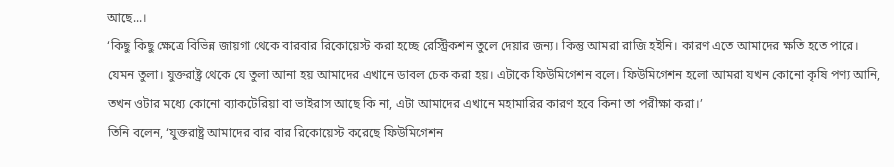আছে...।
‘কিছু কিছু ক্ষেত্রে বিভিন্ন জায়গা থেকে বারবার রিকোয়েস্ট করা হচ্ছে রেস্ট্রিকশন তুলে দেয়ার জন্য। কিন্তু আমরা রাজি হইনি। কারণ এতে আমাদের ক্ষতি হতে পারে। যেমন তুলা। যুক্তরাষ্ট্র থেকে যে তুলা আনা হয় আমাদের এখানে ডাবল চেক করা হয়। এটাকে ফিউমিগেশন বলে। ফিউমিগেশন হলো আমরা যখন কোনো কৃষি পণ্য আনি, তখন ওটার মধ্যে কোনো ব্যাকটেরিয়া বা ভাইরাস আছে কি না, এটা আমাদের এখানে মহামারির কারণ হবে কিনা তা পরীক্ষা করা।’
তিনি বলেন, ‘যুক্তরাষ্ট্র আমাদের বার বার রিকোয়েস্ট করেছে ফিউমিগেশন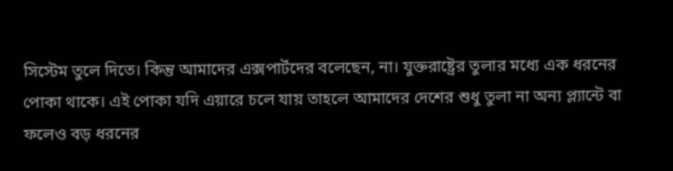সিস্টেম তুলে দিতে। কিন্তু আমাদের এক্সপার্টদের বলেছেন, না। যুক্তরাষ্ট্রের তুলার মধ্যে এক ধরনের পোকা থাকে। এই পোকা যদি এয়ারে চলে যায় তাহলে আমাদের দেশের শুধু তুলা না অন্য প্ল্যান্টে বা ফলেও বড় ধরনের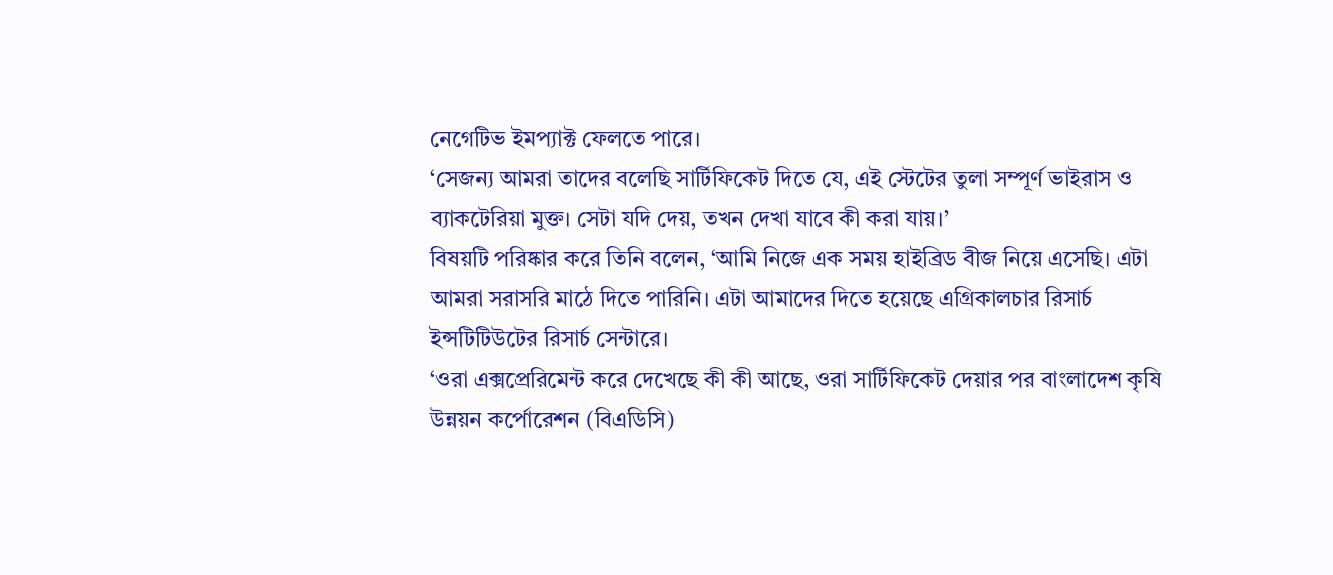নেগেটিভ ইমপ্যাক্ট ফেলতে পারে।
‘সেজন্য আমরা তাদের বলেছি সার্টিফিকেট দিতে যে, এই স্টেটের তুলা সম্পূর্ণ ভাইরাস ও ব্যাকটেরিয়া মুক্ত। সেটা যদি দেয়, তখন দেখা যাবে কী করা যায়।’
বিষয়টি পরিষ্কার করে তিনি বলেন, ‘আমি নিজে এক সময় হাইব্রিড বীজ নিয়ে এসেছি। এটা আমরা সরাসরি মাঠে দিতে পারিনি। এটা আমাদের দিতে হয়েছে এগ্রিকালচার রিসার্চ ইন্সটিটিউটের রিসার্চ সেন্টারে।
‘ওরা এক্সপ্রেরিমেন্ট করে দেখেছে কী কী আছে, ওরা সার্টিফিকেট দেয়ার পর বাংলাদেশ কৃষি উন্নয়ন কর্পোরেশন (বিএডিসি)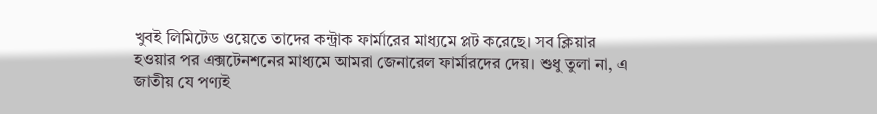খুবই লিমিটেড ওয়েতে তাদের কন্ট্রাক ফার্মারের মাধ্যমে প্লট করেছে। সব ক্লিয়ার হওয়ার পর এক্সটেনশনের মাধ্যমে আমরা জেনারেল ফার্মারদের দেয়। শুধু তুলা না, এ জাতীয় যে পণ্যই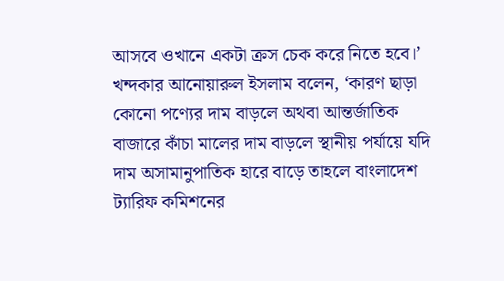আসবে ওখানে একটা ক্রস চেক করে নিতে হবে।’
খন্দকার আনোয়ারুল ইসলাম বলেন, ‘কারণ ছাড়া কোনো পণ্যের দাম বাড়লে অথবা আন্তর্জাতিক বাজারে কাঁচা মালের দাম বাড়লে স্থানীয় পর্যায়ে যদি দাম অসামানুপাতিক হারে বাড়ে তাহলে বাংলাদেশ ট্যারিফ কমিশনের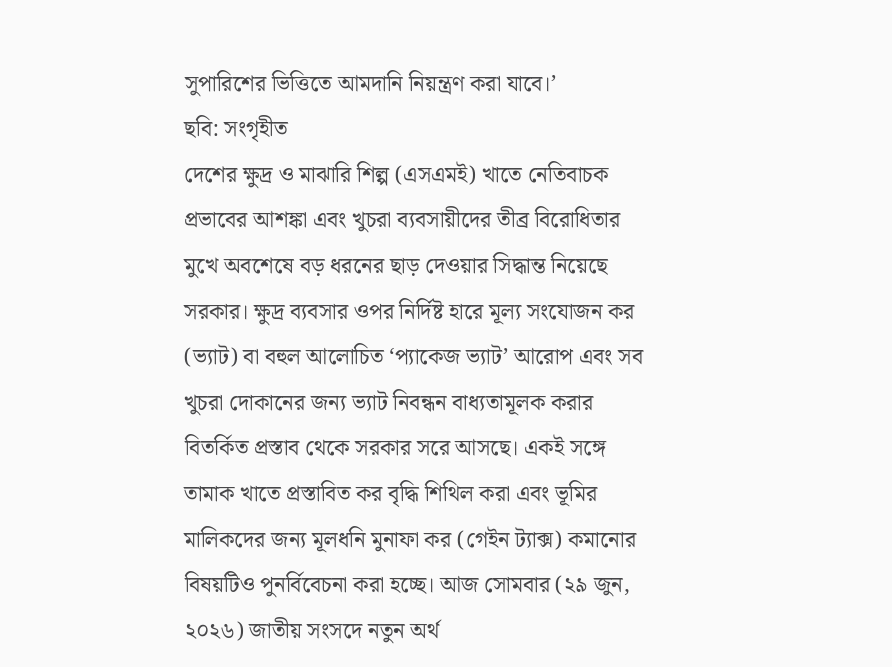সুপারিশের ভিত্তিতে আমদানি নিয়ন্ত্রণ করা যাবে।’
ছবি: সংগৃহীত
দেশের ক্ষুদ্র ও মাঝারি শিল্প (এসএমই) খাতে নেতিবাচক প্রভাবের আশঙ্কা এবং খুচরা ব্যবসায়ীদের তীব্র বিরোধিতার মুখে অবশেষে বড় ধরনের ছাড় দেওয়ার সিদ্ধান্ত নিয়েছে সরকার। ক্ষুদ্র ব্যবসার ওপর নির্দিষ্ট হারে মূল্য সংযোজন কর (ভ্যাট) বা বহুল আলোচিত ‘প্যাকেজ ভ্যাট’ আরোপ এবং সব খুচরা দোকানের জন্য ভ্যাট নিবন্ধন বাধ্যতামূলক করার বিতর্কিত প্রস্তাব থেকে সরকার সরে আসছে। একই সঙ্গে তামাক খাতে প্রস্তাবিত কর বৃদ্ধি শিথিল করা এবং ভূমির মালিকদের জন্য মূলধনি মুনাফা কর (গেইন ট্যাক্স) কমানোর বিষয়টিও পুনর্বিবেচনা করা হচ্ছে। আজ সোমবার (২৯ জুন, ২০২৬) জাতীয় সংসদে নতুন অর্থ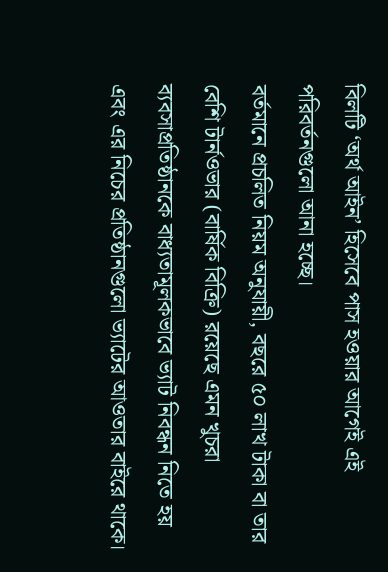বিলটি ‘অর্থ আইন’ হিসেবে পাস হওয়ার আগেই এই পরিবর্তনগুলো আনা হচ্ছে।
বর্তমানে প্রচলিত নিয়ম অনুযায়ী, বছরে ৫০ লাখ টাকা বা তার বেশি টার্নওভার (বার্ষিক বিক্রি) রয়েছে এমন খুচরা ব্যবসাপ্রতিষ্ঠানকে বাধ্যতামূলকভাবে ভ্যাট নিবন্ধন নিতে হয় এবং এর নিচের প্রতিষ্ঠানগুলো ভ্যাটের আওতার বাইরে থাকে।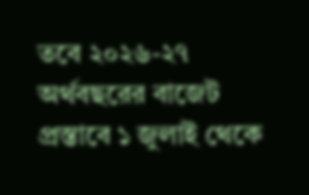তবে ২০২৬-২৭ অর্থবছরের বাজেট প্রস্তাবে ১ জুলাই থেকে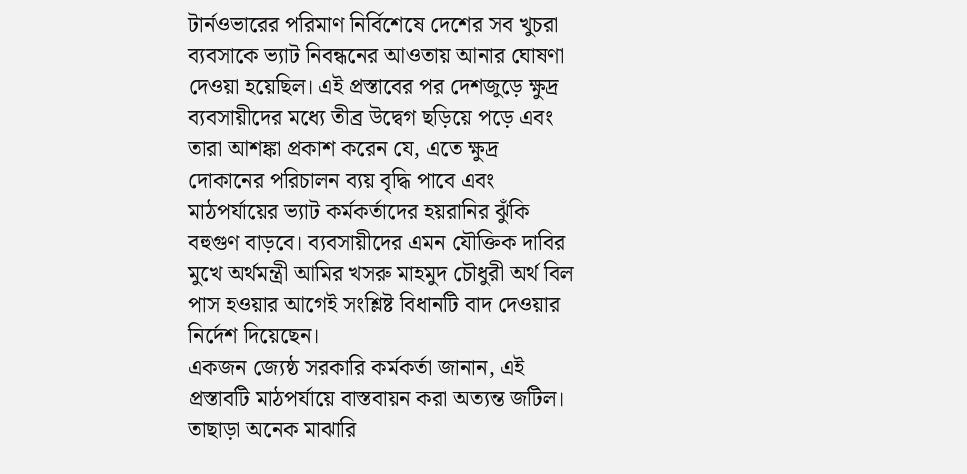টার্নওভারের পরিমাণ নির্বিশেষে দেশের সব খুচরা ব্যবসাকে ভ্যাট নিবন্ধনের আওতায় আনার ঘোষণা দেওয়া হয়েছিল। এই প্রস্তাবের পর দেশজুড়ে ক্ষুদ্র ব্যবসায়ীদের মধ্যে তীব্র উদ্বেগ ছড়িয়ে পড়ে এবং তারা আশঙ্কা প্রকাশ করেন যে, এতে ক্ষুদ্র দোকানের পরিচালন ব্যয় বৃদ্ধি পাবে এবং মাঠপর্যায়ের ভ্যাট কর্মকর্তাদের হয়রানির ঝুঁকি বহুগুণ বাড়বে। ব্যবসায়ীদের এমন যৌক্তিক দাবির মুখে অর্থমন্ত্রী আমির খসরু মাহমুদ চৌধুরী অর্থ বিল পাস হওয়ার আগেই সংশ্লিষ্ট বিধানটি বাদ দেওয়ার নির্দেশ দিয়েছেন।
একজন জ্যেষ্ঠ সরকারি কর্মকর্তা জানান, এই প্রস্তাবটি মাঠপর্যায়ে বাস্তবায়ন করা অত্যন্ত জটিল। তাছাড়া অনেক মাঝারি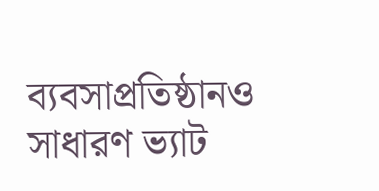ব্যবসাপ্রতিষ্ঠানও সাধারণ ভ্যাট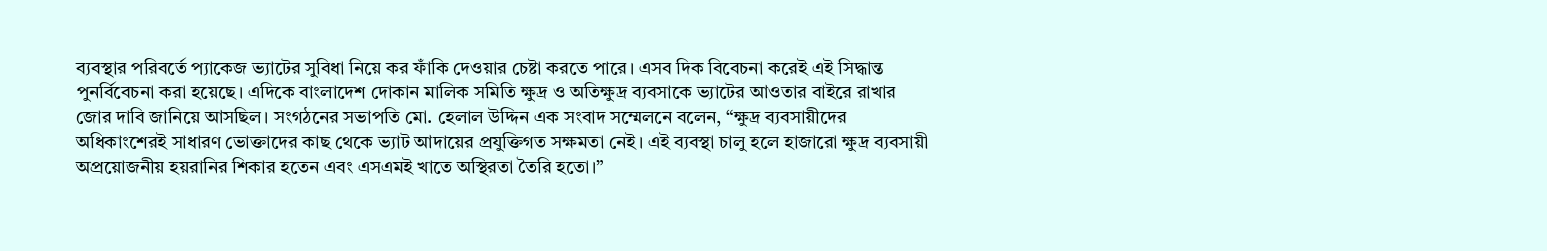ব্যবস্থার পরিবর্তে প্যাকেজ ভ্যাটের সুবিধা নিয়ে কর ফাঁকি দেওয়ার চেষ্টা করতে পারে। এসব দিক বিবেচনা করেই এই সিদ্ধান্ত পুনর্বিবেচনা করা হয়েছে। এদিকে বাংলাদেশ দোকান মালিক সমিতি ক্ষুদ্র ও অতিক্ষুদ্র ব্যবসাকে ভ্যাটের আওতার বাইরে রাখার জোর দাবি জানিয়ে আসছিল। সংগঠনের সভাপতি মো. হেলাল উদ্দিন এক সংবাদ সম্মেলনে বলেন, “ক্ষুদ্র ব্যবসায়ীদের অধিকাংশেরই সাধারণ ভোক্তাদের কাছ থেকে ভ্যাট আদায়ের প্রযুক্তিগত সক্ষমতা নেই। এই ব্যবস্থা চালু হলে হাজারো ক্ষুদ্র ব্যবসায়ী অপ্রয়োজনীয় হয়রানির শিকার হতেন এবং এসএমই খাতে অস্থিরতা তৈরি হতো।”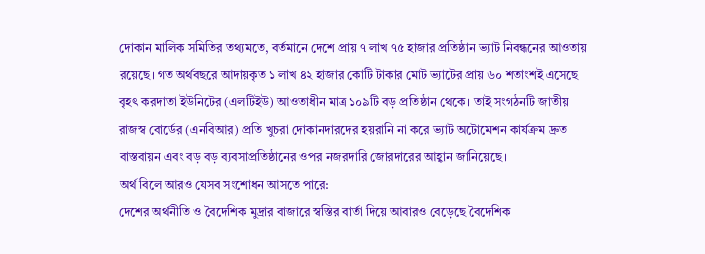দোকান মালিক সমিতির তথ্যমতে, বর্তমানে দেশে প্রায় ৭ লাখ ৭৫ হাজার প্রতিষ্ঠান ভ্যাট নিবন্ধনের আওতায় রয়েছে। গত অর্থবছরে আদায়কৃত ১ লাখ ৪২ হাজার কোটি টাকার মোট ভ্যাটের প্রায় ৬০ শতাংশই এসেছে বৃহৎ করদাতা ইউনিটের (এলটিইউ) আওতাধীন মাত্র ১০৯টি বড় প্রতিষ্ঠান থেকে। তাই সংগঠনটি জাতীয় রাজস্ব বোর্ডের (এনবিআর) প্রতি খুচরা দোকানদারদের হয়রানি না করে ভ্যাট অটোমেশন কার্যক্রম দ্রুত বাস্তবায়ন এবং বড় বড় ব্যবসাপ্রতিষ্ঠানের ওপর নজরদারি জোরদারের আহ্বান জানিয়েছে।
অর্থ বিলে আরও যেসব সংশোধন আসতে পারে:
দেশের অর্থনীতি ও বৈদেশিক মুদ্রার বাজারে স্বস্তির বার্তা দিয়ে আবারও বেড়েছে বৈদেশিক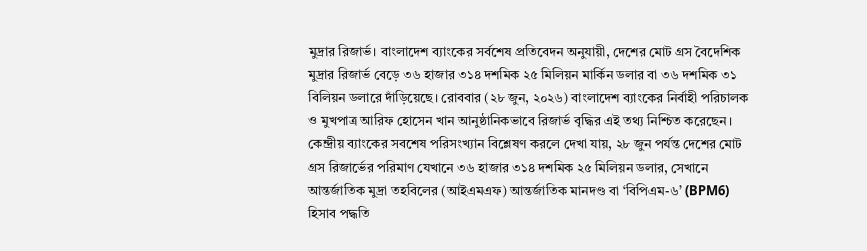মুদ্রার রিজার্ভ। বাংলাদেশ ব্যাংকের সর্বশেষ প্রতিবেদন অনুযায়ী, দেশের মোট গ্রস বৈদেশিক মুদ্রার রিজার্ভ বেড়ে ৩৬ হাজার ৩১৪ দশমিক ২৫ মিলিয়ন মার্কিন ডলার বা ৩৬ দশমিক ৩১ বিলিয়ন ডলারে দাঁড়িয়েছে। রোববার (২৮ জুন, ২০২৬) বাংলাদেশ ব্যাংকের নির্বাহী পরিচালক ও মুখপাত্র আরিফ হোসেন খান আনুষ্ঠানিকভাবে রিজার্ভ বৃদ্ধির এই তথ্য নিশ্চিত করেছেন।
কেন্দ্রীয় ব্যাংকের সবশেষ পরিসংখ্যান বিশ্লেষণ করলে দেখা যায়, ২৮ জুন পর্যন্ত দেশের মোট গ্রস রিজার্ভের পরিমাণ যেখানে ৩৬ হাজার ৩১৪ দশমিক ২৫ মিলিয়ন ডলার, সেখানে আন্তর্জাতিক মুদ্রা তহবিলের (আইএমএফ) আন্তর্জাতিক মানদণ্ড বা ‘বিপিএম-৬’ (BPM6) হিসাব পদ্ধতি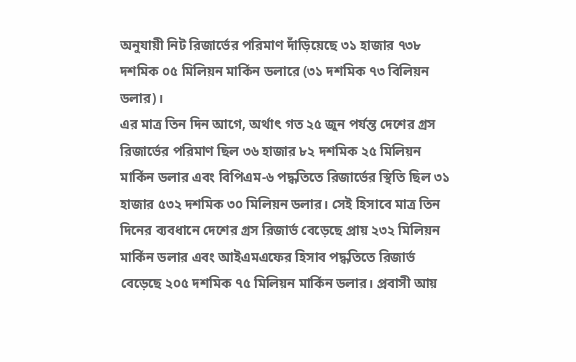অনুযায়ী নিট রিজার্ভের পরিমাণ দাঁড়িয়েছে ৩১ হাজার ৭৩৮ দশমিক ০৫ মিলিয়ন মার্কিন ডলারে (৩১ দশমিক ৭৩ বিলিয়ন ডলার)।
এর মাত্র তিন দিন আগে, অর্থাৎ গত ২৫ জুন পর্যন্ত দেশের গ্রস রিজার্ভের পরিমাণ ছিল ৩৬ হাজার ৮২ দশমিক ২৫ মিলিয়ন মার্কিন ডলার এবং বিপিএম-৬ পদ্ধতিতে রিজার্ভের স্থিতি ছিল ৩১ হাজার ৫৩২ দশমিক ৩০ মিলিয়ন ডলার। সেই হিসাবে মাত্র তিন দিনের ব্যবধানে দেশের গ্রস রিজার্ভ বেড়েছে প্রায় ২৩২ মিলিয়ন মার্কিন ডলার এবং আইএমএফের হিসাব পদ্ধতিতে রিজার্ভ বেড়েছে ২০৫ দশমিক ৭৫ মিলিয়ন মার্কিন ডলার। প্রবাসী আয়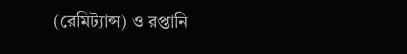(রেমিট্যান্স) ও রপ্তানি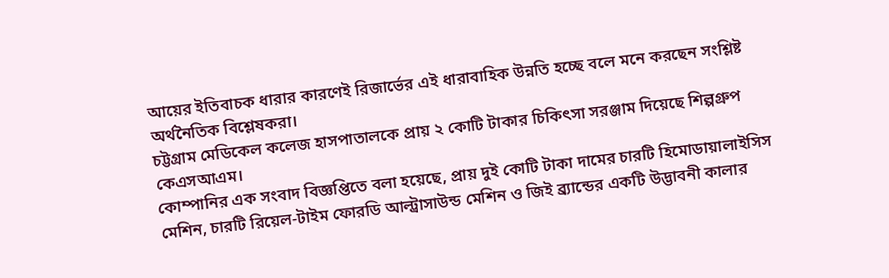আয়ের ইতিবাচক ধারার কারণেই রিজার্ভের এই ধারাবাহিক উন্নতি হচ্ছে বলে মনে করছেন সংশ্লিষ্ট অর্থনৈতিক বিশ্লেষকরা।
চট্টগ্রাম মেডিকেল কলেজ হাসপাতালকে প্রায় ২ কোটি টাকার চিকিৎসা সরঞ্জাম দিয়েছে শিল্পগ্রুপ কেএসআএম।
কোম্পানির এক সংবাদ বিজ্ঞপ্তিতে বলা হয়েছে, প্রায় দুই কোটি টাকা দামের চারটি হিমোডায়ালাইসিস মেশিন, চারটি রিয়েল-টাইম ফোরডি আল্ট্রাসাউন্ড মেশিন ও জিই ব্র্যান্ডের একটি উদ্ভাবনী কালার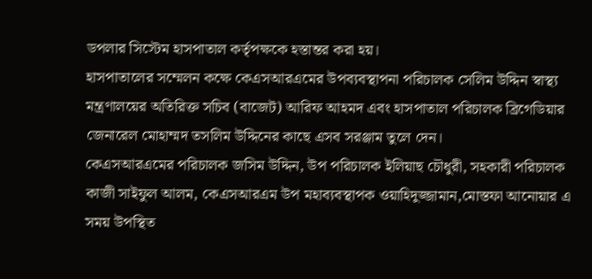ডপলার সিস্টেম হাসপাতাল কর্তৃপক্ষকে হস্তান্তর করা হয়।
হাসপাতালের সম্মেলন কক্ষে কেএসআরএমের উপব্যবস্থাপনা পরিচালক সেলিম উদ্দিন স্বাস্থ্য মন্ত্রণালয়ের অতিরিক্ত সচিব (বাজেট) আরিফ আহমদ এবং হাসপাতাল পরিচালক ব্রিগেডিয়ার জেনারেল মোহাম্মদ তসলিম উদ্দিনের কাছে এসব সরঞ্জাম তুলে দেন।
কেএসআরএমের পরিচালক জসিম উদ্দিন, উপ পরিচালক ইলিয়াছ চৌধুরী, সহকারী পরিচালক কাজী সাইফুল আলম, কেএসআরএম উপ মহাব্যবস্থাপক ওয়াহিদুজ্জামান,মোস্তফা আনোয়ার এ সময় উপস্থিত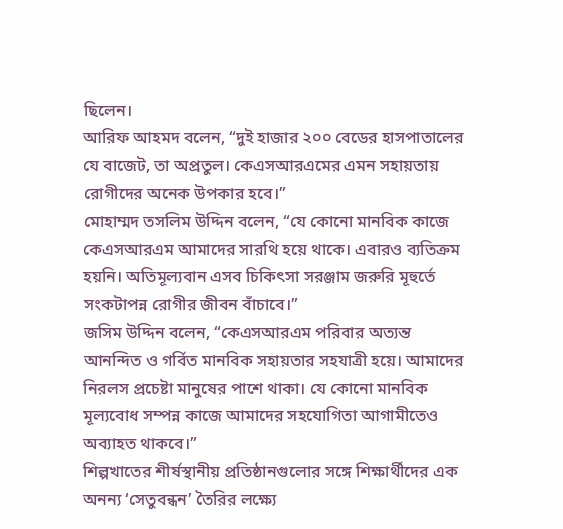ছিলেন।
আরিফ আহমদ বলেন, “দুই হাজার ২০০ বেডের হাসপাতালের যে বাজেট, তা অপ্রতুল। কেএসআরএমের এমন সহায়তায় রোগীদের অনেক উপকার হবে।”
মোহাম্মদ তসলিম উদ্দিন বলেন, “যে কোনো মানবিক কাজে কেএসআরএম আমাদের সারথি হয়ে থাকে। এবারও ব্যতিক্রম হয়নি। অতিমূল্যবান এসব চিকিৎসা সরঞ্জাম জরুরি মূহুর্তে সংকটাপন্ন রোগীর জীবন বাঁচাবে।”
জসিম উদ্দিন বলেন, “কেএসআরএম পরিবার অত্যন্ত আনন্দিত ও গর্বিত মানবিক সহায়তার সহযাত্রী হয়ে। আমাদের নিরলস প্রচেষ্টা মানুষের পাশে থাকা। যে কোনো মানবিক মূল্যবোধ সম্পন্ন কাজে আমাদের সহযোগিতা আগামীতেও অব্যাহত থাকবে।”
শিল্পখাতের শীর্ষস্থানীয় প্রতিষ্ঠানগুলোর সঙ্গে শিক্ষার্থীদের এক অনন্য ‘সেতুবন্ধন’ তৈরির লক্ষ্যে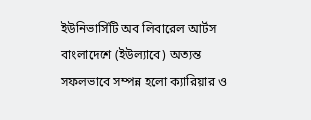ইউনিভার্সিটি অব লিবারেল আর্টস বাংলাদেশে (ইউল্যাবে) অত্যন্ত সফলভাবে সম্পন্ন হলো ক্যারিয়ার ও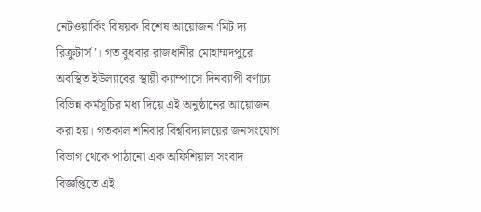নেটওয়ার্কিং বিষয়ক বিশেষ আয়োজন ‘মিট দ্য রিক্রুটার্স’। গত বুধবার রাজধানীর মোহাম্মদপুরে অবস্থিত ইউল্যাবের স্থায়ী ক্যাম্পাসে দিনব্যাপী বর্ণাঢ্য বিভিন্ন কর্মসূচির মধ্য দিয়ে এই অনুষ্ঠানের আয়োজন করা হয়। গতকাল শনিবার বিশ্ববিদ্যালয়ের জনসংযোগ বিভাগ থেকে পাঠানো এক অফিশিয়াল সংবাদ বিজ্ঞপ্তিতে এই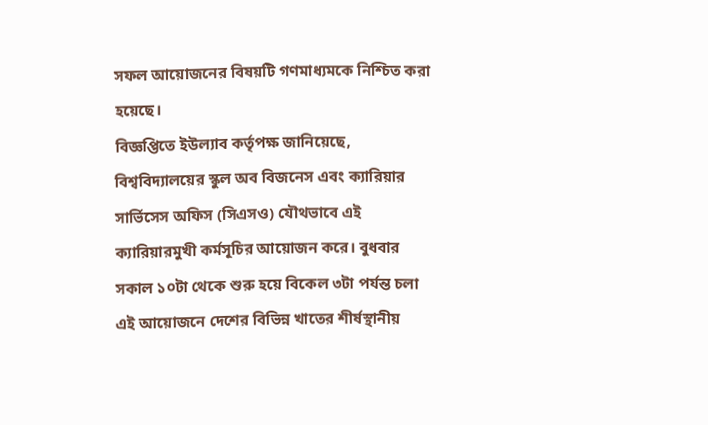সফল আয়োজনের বিষয়টি গণমাধ্যমকে নিশ্চিত করা হয়েছে।
বিজ্ঞপ্তিতে ইউল্যাব কর্তৃপক্ষ জানিয়েছে, বিশ্ববিদ্যালয়ের স্কুল অব বিজনেস এবং ক্যারিয়ার সার্ভিসেস অফিস (সিএসও) যৌথভাবে এই ক্যারিয়ারমুখী কর্মসূচির আয়োজন করে। বুধবার সকাল ১০টা থেকে শুরু হয়ে বিকেল ৩টা পর্যন্ত চলা এই আয়োজনে দেশের বিভিন্ন খাতের শীর্ষস্থানীয়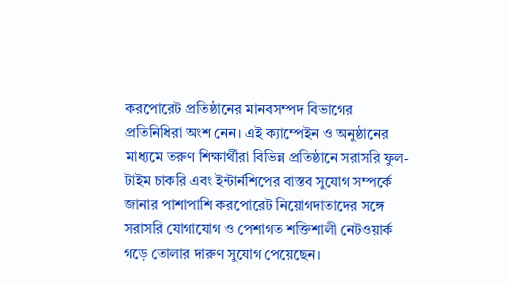করপোরেট প্রতিষ্ঠানের মানবসম্পদ বিভাগের প্রতিনিধিরা অংশ নেন। এই ক্যাম্পেইন ও অনুষ্ঠানের মাধ্যমে তরুণ শিক্ষার্থীরা বিভিন্ন প্রতিষ্ঠানে সরাসরি ফুল-টাইম চাকরি এবং ইন্টার্নশিপের বাস্তব সুযোগ সম্পর্কে জানার পাশাপাশি করপোরেট নিয়োগদাতাদের সঙ্গে সরাসরি যোগাযোগ ও পেশাগত শক্তিশালী নেটওয়ার্ক গড়ে তোলার দারুণ সুযোগ পেয়েছেন।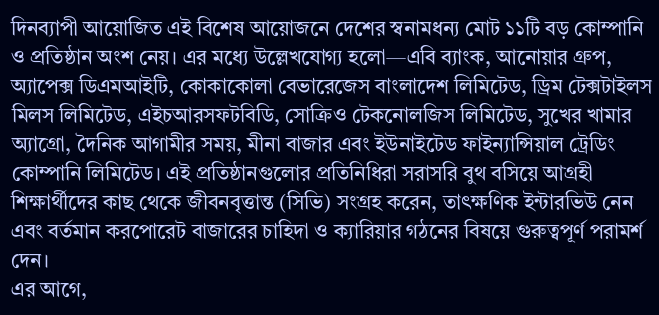দিনব্যাপী আয়োজিত এই বিশেষ আয়োজনে দেশের স্বনামধন্য মোট ১১টি বড় কোম্পানি ও প্রতিষ্ঠান অংশ নেয়। এর মধ্যে উল্লেখযোগ্য হলো—এবি ব্যাংক, আনোয়ার গ্রুপ, অ্যাপেক্স ডিএমআইটি, কোকাকোলা বেভারেজেস বাংলাদেশ লিমিটেড, ড্রিম টেক্সটাইলস মিলস লিমিটেড, এইচআরসফটবিডি, সোক্রিও টেকনোলজিস লিমিটেড, সুখের খামার অ্যাগ্রো, দৈনিক আগামীর সময়, মীনা বাজার এবং ইউনাইটেড ফাইন্যান্সিয়াল ট্রেডিং কোম্পানি লিমিটেড। এই প্রতিষ্ঠানগুলোর প্রতিনিধিরা সরাসরি বুথ বসিয়ে আগ্রহী শিক্ষার্থীদের কাছ থেকে জীবনবৃত্তান্ত (সিভি) সংগ্রহ করেন, তাৎক্ষণিক ইন্টারভিউ নেন এবং বর্তমান করপোরেট বাজারের চাহিদা ও ক্যারিয়ার গঠনের বিষয়ে গুরুত্বপূর্ণ পরামর্শ দেন।
এর আগে,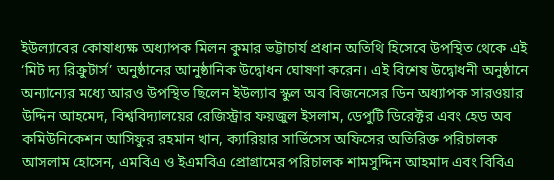ইউল্যাবের কোষাধ্যক্ষ অধ্যাপক মিলন কুমার ভট্টাচার্য প্রধান অতিথি হিসেবে উপস্থিত থেকে এই ‘মিট দ্য রিক্রুটার্স’ অনুষ্ঠানের আনুষ্ঠানিক উদ্বোধন ঘোষণা করেন। এই বিশেষ উদ্বোধনী অনুষ্ঠানে অন্যান্যের মধ্যে আরও উপস্থিত ছিলেন ইউল্যাব স্কুল অব বিজনেসের ডিন অধ্যাপক সারওয়ার উদ্দিন আহমেদ, বিশ্ববিদ্যালয়ের রেজিস্ট্রার ফয়জুল ইসলাম, ডেপুটি ডিরেক্টর এবং হেড অব কমিউনিকেশন আসিফুর রহমান খান, ক্যারিয়ার সার্ভিসেস অফিসের অতিরিক্ত পরিচালক আসলাম হোসেন, এমবিএ ও ইএমবিএ প্রোগ্রামের পরিচালক শামসুদ্দিন আহমাদ এবং বিবিএ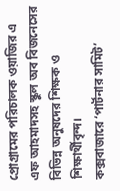প্রোগ্রামের পরিচালক ওয়াজির এ এফ আহমাদসহ স্কুল অব বিজনেসের বিভিন্ন অনুষদের শিক্ষক ও শিক্ষার্থীবৃন্দ।
কক্সবাজারে ‘পার্টনার সামিট’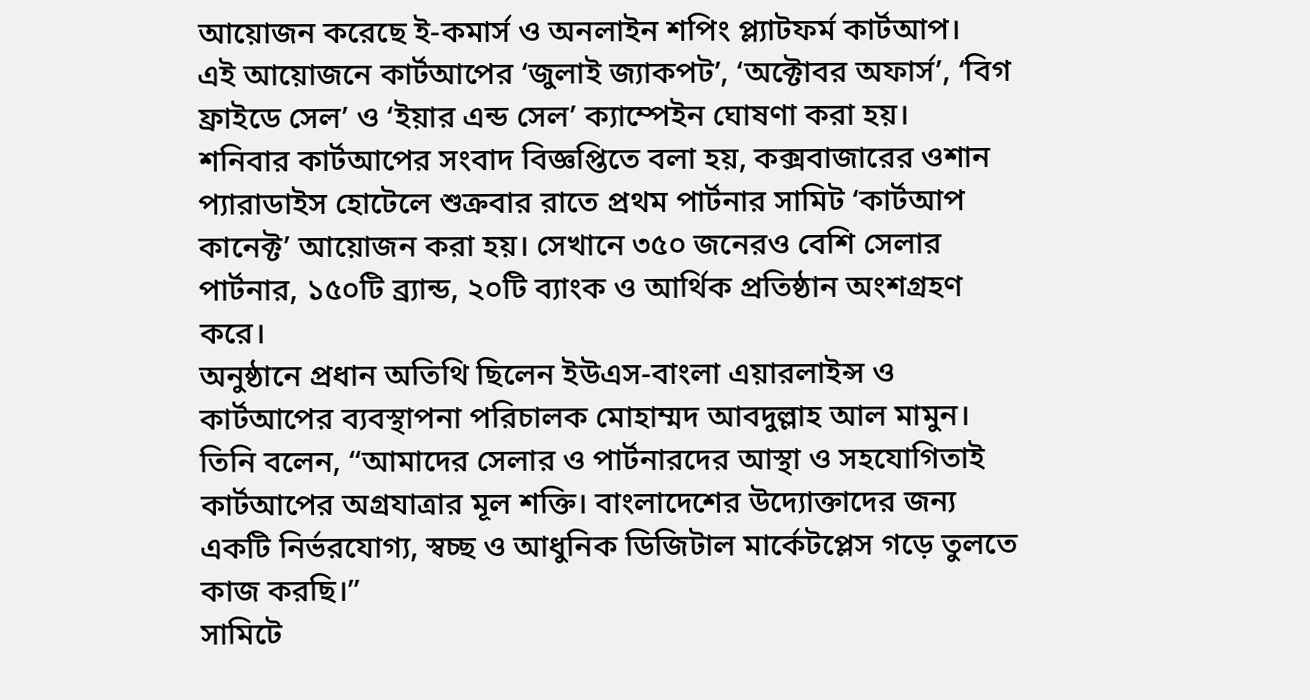আয়োজন করেছে ই-কমার্স ও অনলাইন শপিং প্ল্যাটফর্ম কার্টআপ।
এই আয়োজনে কার্টআপের ‘জুলাই জ্যাকপট’, ‘অক্টোবর অফার্স’, ‘বিগ ফ্রাইডে সেল’ ও ‘ইয়ার এন্ড সেল’ ক্যাম্পেইন ঘোষণা করা হয়।
শনিবার কার্টআপের সংবাদ বিজ্ঞপ্তিতে বলা হয়, কক্সবাজারের ওশান প্যারাডাইস হোটেলে শুক্রবার রাতে প্রথম পার্টনার সামিট ‘কার্টআপ কানেক্ট’ আয়োজন করা হয়। সেখানে ৩৫০ জনেরও বেশি সেলার পার্টনার, ১৫০টি ব্র্যান্ড, ২০টি ব্যাংক ও আর্থিক প্রতিষ্ঠান অংশগ্রহণ করে।
অনুষ্ঠানে প্রধান অতিথি ছিলেন ইউএস-বাংলা এয়ারলাইন্স ও কার্টআপের ব্যবস্থাপনা পরিচালক মোহাম্মদ আবদুল্লাহ আল মামুন।
তিনি বলেন, “আমাদের সেলার ও পার্টনারদের আস্থা ও সহযোগিতাই কার্টআপের অগ্রযাত্রার মূল শক্তি। বাংলাদেশের উদ্যোক্তাদের জন্য একটি নির্ভরযোগ্য, স্বচ্ছ ও আধুনিক ডিজিটাল মার্কেটপ্লেস গড়ে তুলতে কাজ করছি।”
সামিটে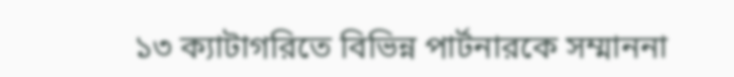১৩ ক্যাটাগরিতে বিভিন্ন পার্টনারকে সম্মাননা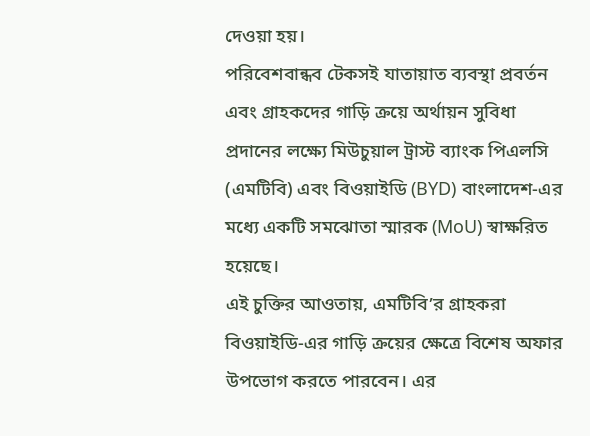দেওয়া হয়।
পরিবেশবান্ধব টেকসই যাতায়াত ব্যবস্থা প্রবর্তন এবং গ্রাহকদের গাড়ি ক্রয়ে অর্থায়ন সুবিধা প্রদানের লক্ষ্যে মিউচুয়াল ট্রাস্ট ব্যাংক পিএলসি (এমটিবি) এবং বিওয়াইডি (BYD) বাংলাদেশ-এর মধ্যে একটি সমঝোতা স্মারক (MoU) স্বাক্ষরিত হয়েছে।
এই চুক্তির আওতায়, এমটিবি’র গ্রাহকরা বিওয়াইডি-এর গাড়ি ক্রয়ের ক্ষেত্রে বিশেষ অফার উপভোগ করতে পারবেন। এর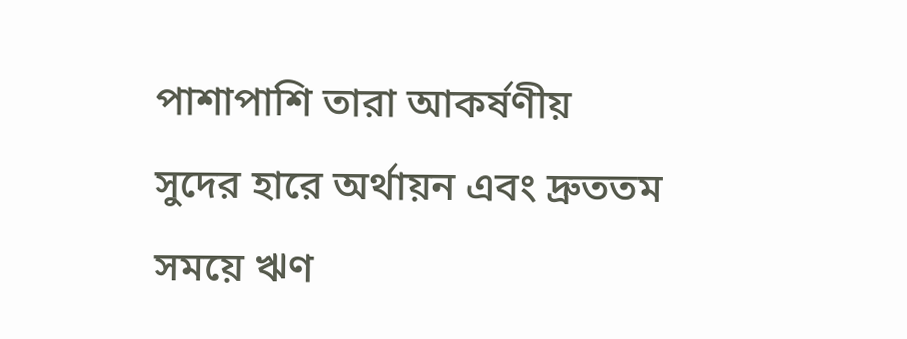পাশাপাশি তারা আকর্ষণীয় সুদের হারে অর্থায়ন এবং দ্রুততম সময়ে ঋণ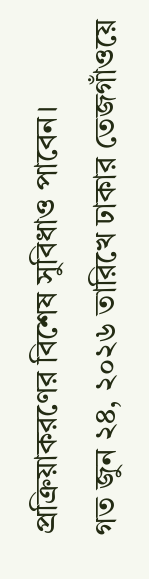প্রক্রিয়াকরণের বিশেষ সুবিধাও পাবেন।
গত জুন ২৪, ২০২৬ তারিখে ঢাকার তেজগাঁওয়ে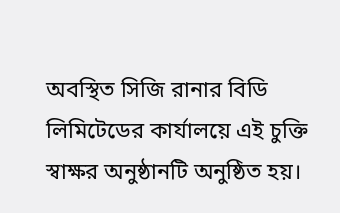অবস্থিত সিজি রানার বিডি লিমিটেডের কার্যালয়ে এই চুক্তি স্বাক্ষর অনুষ্ঠানটি অনুষ্ঠিত হয়।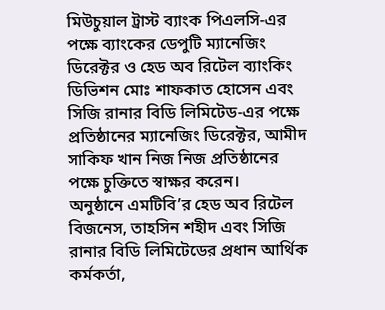মিউচুয়াল ট্রাস্ট ব্যাংক পিএলসি-এর পক্ষে ব্যাংকের ডেপুটি ম্যানেজিং ডিরেক্টর ও হেড অব রিটেল ব্যাংকিং ডিভিশন মোঃ শাফকাত হোসেন এবং সিজি রানার বিডি লিমিটেড-এর পক্ষে প্রতিষ্ঠানের ম্যানেজিং ডিরেক্টর, আমীদ সাকিফ খান নিজ নিজ প্রতিষ্ঠানের পক্ষে চুক্তিতে স্বাক্ষর করেন।
অনুষ্ঠানে এমটিবি’র হেড অব রিটেল বিজনেস, তাহসিন শহীদ এবং সিজি রানার বিডি লিমিটেডের প্রধান আর্থিক কর্মকর্তা,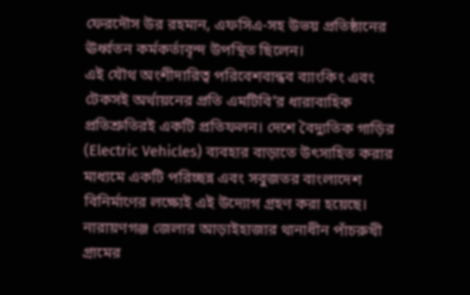ফেরদৌস উর রহমান, এফসিএ-সহ উভয় প্রতিষ্ঠানের ঊর্ধ্বতন কর্মকর্তাবৃন্দ উপস্থিত ছিলেন।
এই যৌথ অংশীদারিত্ব পরিবেশবান্ধব ব্যাংকিং এবং টেকসই অর্থায়নের প্রতি এমটিবি’র ধারাবাহিক প্রতিশ্রুতিরই একটি প্রতিফলন। দেশে বৈদ্যুতিক গাড়ির (Electric Vehicles) ব্যবহার বাড়াতে উৎসাহিত করার মাধ্যমে একটি পরিচ্ছন্ন এবং সবুজতর বাংলাদেশ বিনির্মাণের লক্ষ্যেই এই উদ্যোগ গ্রহণ করা হয়েছে।
নারায়ণগঞ্জ জেলার আড়াইহাজার থানাধীন পাঁচরুখী গ্রামের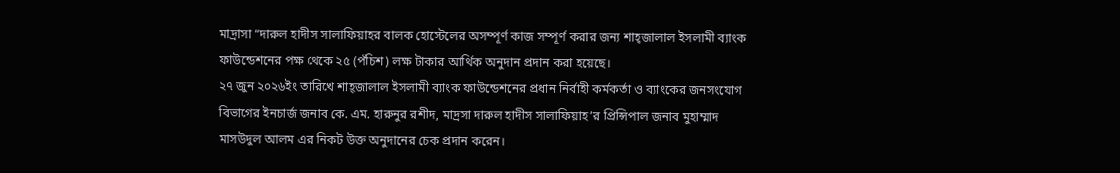মাদ্রাসা “দারুল হাদীস সালাফিয়াহর বালক হোস্টেলের অসম্পূর্ণ কাজ সম্পূর্ণ করার জন্য শাহ্জালাল ইসলামী ব্যাংক ফাউন্ডেশনের পক্ষ থেকে ২৫ (পঁচিশ) লক্ষ টাকার আর্থিক অনুদান প্রদান করা হয়েছে।
২৭ জুন ২০২৬ইং তারিখে শাহ্জালাল ইসলামী ব্যাংক ফাউন্ডেশনের প্রধান নির্বাহী কর্মকর্তা ও ব্যাংকের জনসংযোগ বিভাগের ইনচার্জ জনাব কে. এম. হারুনুর রশীদ, মাদ্রসা দারুল হাদীস সালাফিয়াহ’র প্রিন্সিপাল জনাব মুহাম্মাদ মাসউদুল আলম এর নিকট উক্ত অনুদানের চেক প্রদান করেন।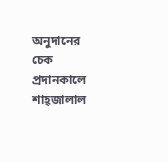অনুদানের চেক প্রদানকালে শাহ্জালাল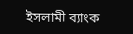ইসলামী ব্যাংক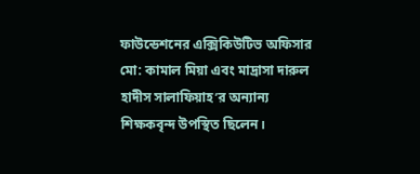ফাউন্ডেশনের এক্সিকিউটিভ অফিসার মো: কামাল মিয়া এবং মাদ্রাসা দারুল হাদীস সালাফিয়াহ’র অন্যান্য শিক্ষকবৃন্দ উপস্থিত ছিলেন।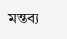মন্তব্য